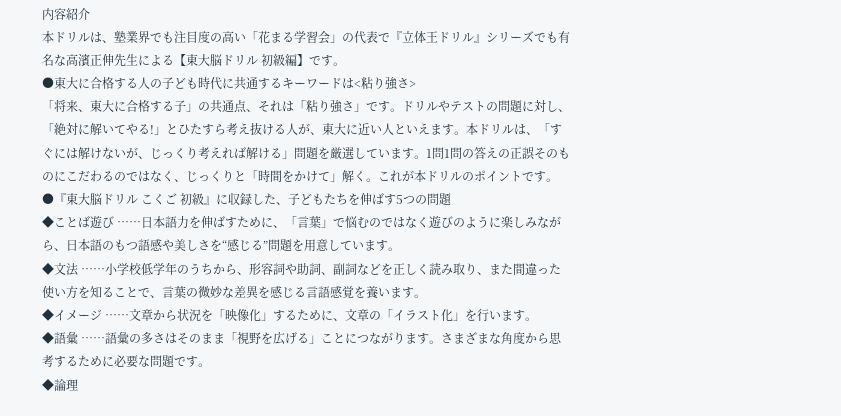内容紹介
本ドリルは、塾業界でも注目度の高い「花まる学習会」の代表で『立体王ドリル』シリーズでも有名な高濱正伸先生による【東大脳ドリル 初級編】です。
●東大に合格する人の子ども時代に共通するキーワードは<粘り強さ>
「将来、東大に合格する子」の共通点、それは「粘り強さ」です。ドリルやテストの問題に対し、「絶対に解いてやる!」とひたすら考え抜ける人が、東大に近い人といえます。本ドリルは、「すぐには解けないが、じっくり考えれば解ける」問題を厳選しています。1問1問の答えの正誤そのものにこだわるのではなく、じっくりと「時間をかけて」解く。これが本ドリルのポイントです。
●『東大脳ドリル こくご 初級』に収録した、子どもたちを伸ばす5つの問題
◆ことば遊び ……日本語力を伸ばすために、「言葉」で悩むのではなく遊びのように楽しみながら、日本語のもつ語感や美しさを“感じる”問題を用意しています。
◆文法 ……小学校低学年のうちから、形容詞や助詞、副詞などを正しく読み取り、また間違った使い方を知ることで、言葉の微妙な差異を感じる言語感覚を養います。
◆イメージ ……文章から状況を「映像化」するために、文章の「イラスト化」を行います。
◆語彙 ……語彙の多さはそのまま「視野を広げる」ことにつながります。さまざまな角度から思考するために必要な問題です。
◆論理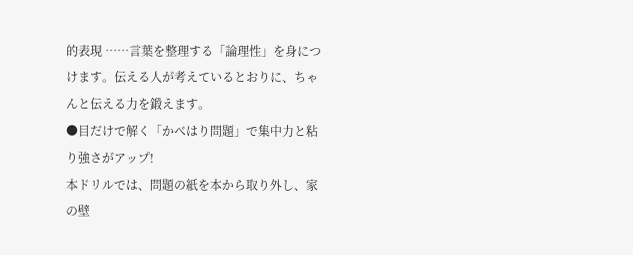的表現 ……言葉を整理する「論理性」を身につけます。伝える人が考えているとおりに、ちゃんと伝える力を鍛えます。
●目だけで解く「かべはり問題」で集中力と粘り強さがアップ!
本ドリルでは、問題の紙を本から取り外し、家の壁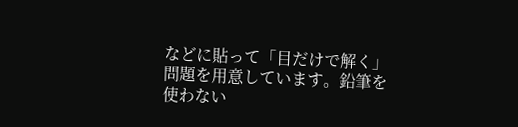などに貼って「目だけで解く」問題を用意しています。鉛筆を使わない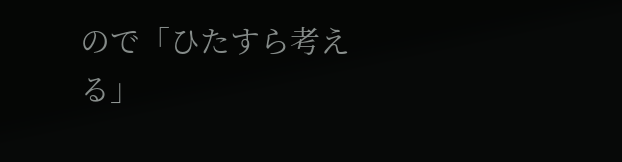ので「ひたすら考える」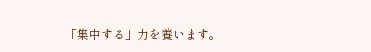「集中する」力を養います。